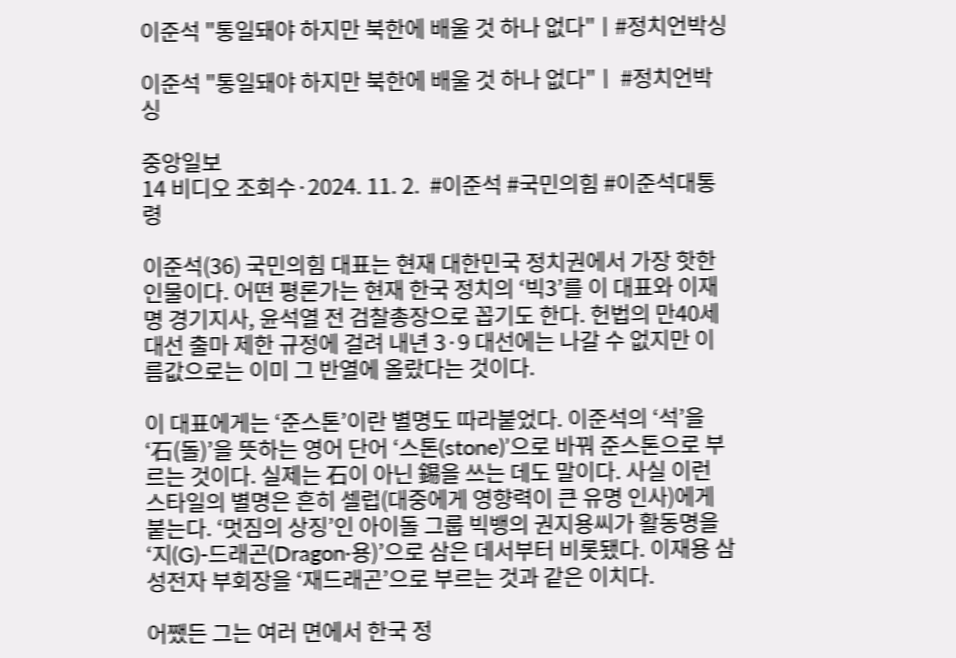이준석 "통일돼야 하지만 북한에 배울 것 하나 없다"ㅣ#정치언박싱

이준석 "통일돼야 하지만 북한에 배울 것 하나 없다"ㅣ #정치언박싱

중앙일보
14 비디오 조회수·2024. 11. 2.  #이준석 #국민의힘 #이준석대통령

이준석(36) 국민의힘 대표는 현재 대한민국 정치권에서 가장 핫한 인물이다. 어떤 평론가는 현재 한국 정치의 ‘빅3’를 이 대표와 이재명 경기지사, 윤석열 전 검찰총장으로 꼽기도 한다. 헌법의 만40세 대선 출마 제한 규정에 걸려 내년 3·9 대선에는 나갈 수 없지만 이름값으로는 이미 그 반열에 올랐다는 것이다.

이 대표에게는 ‘준스톤’이란 별명도 따라붙었다. 이준석의 ‘석’을 ‘石(돌)’을 뜻하는 영어 단어 ‘스톤(stone)’으로 바꿔 준스톤으로 부르는 것이다. 실제는 石이 아닌 錫을 쓰는 데도 말이다. 사실 이런 스타일의 별명은 흔히 셀럽(대중에게 영향력이 큰 유명 인사)에게 붙는다. ‘멋짐의 상징’인 아이돌 그룹 빅뱅의 권지용씨가 활동명을 ‘지(G)-드래곤(Dragon·용)’으로 삼은 데서부터 비롯됐다. 이재용 삼성전자 부회장을 ‘재드래곤’으로 부르는 것과 같은 이치다.

어쨌든 그는 여러 면에서 한국 정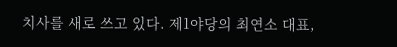치사를 새로 쓰고 있다. 제1야당의 최연소 대표,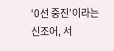‘0선 중진’이라는 신조어, 서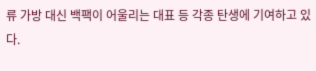류 가방 대신 백팩이 어울리는 대표 등 각종 탄생에 기여하고 있다.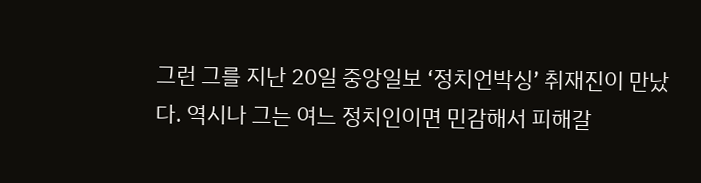그런 그를 지난 20일 중앙일보 ‘정치언박싱’ 취재진이 만났다. 역시나 그는 여느 정치인이면 민감해서 피해갈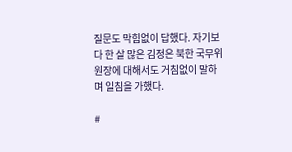질문도 막힘없이 답했다. 자기보다 한 살 많은 김정은 북한 국무위원장에 대해서도 거침없이 말하며 일침을 가했다.

#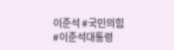이준석 #국민의힘 #이준석대통령